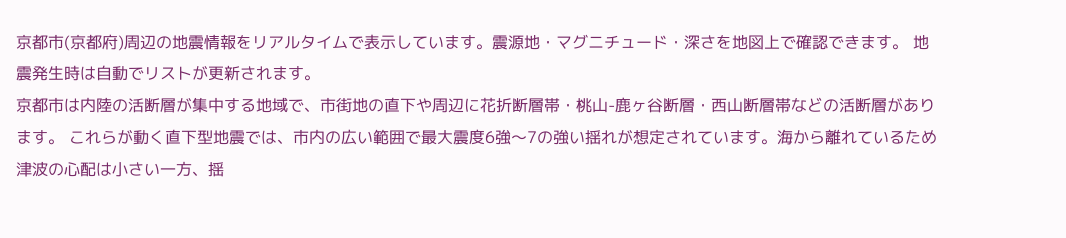京都市(京都府)周辺の地震情報をリアルタイムで表示しています。震源地・マグニチュード・深さを地図上で確認できます。 地震発生時は自動でリストが更新されます。
京都市は内陸の活断層が集中する地域で、市街地の直下や周辺に花折断層帯・桃山-鹿ヶ谷断層・西山断層帯などの活断層があります。 これらが動く直下型地震では、市内の広い範囲で最大震度6強〜7の強い揺れが想定されています。海から離れているため津波の心配は小さい一方、揺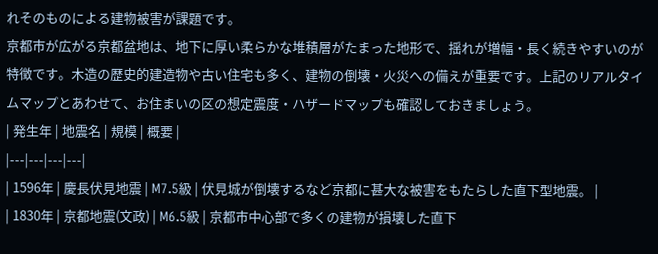れそのものによる建物被害が課題です。
京都市が広がる京都盆地は、地下に厚い柔らかな堆積層がたまった地形で、揺れが増幅・長く続きやすいのが特徴です。木造の歴史的建造物や古い住宅も多く、建物の倒壊・火災への備えが重要です。上記のリアルタイムマップとあわせて、お住まいの区の想定震度・ハザードマップも確認しておきましょう。
| 発生年 | 地震名 | 規模 | 概要 |
|---|---|---|---|
| 1596年 | 慶長伏見地震 | M7.5級 | 伏見城が倒壊するなど京都に甚大な被害をもたらした直下型地震。 |
| 1830年 | 京都地震(文政) | M6.5級 | 京都市中心部で多くの建物が損壊した直下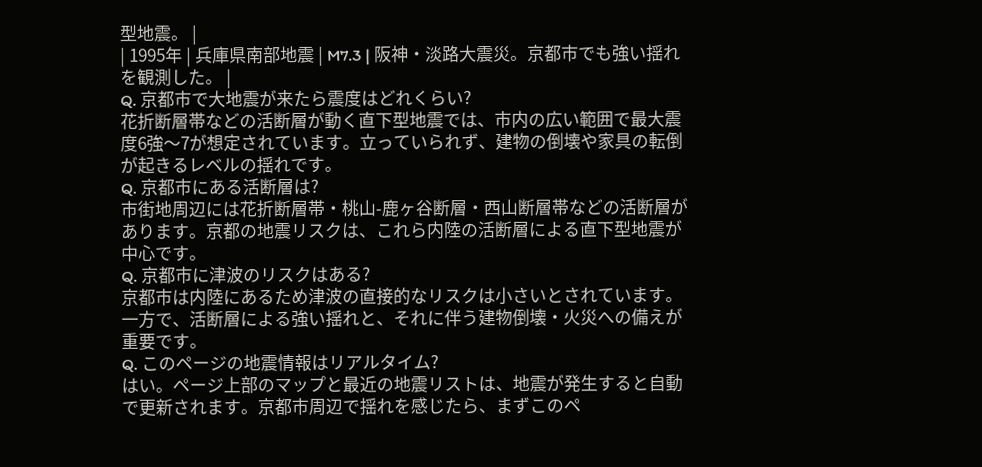型地震。 |
| 1995年 | 兵庫県南部地震 | M7.3 | 阪神・淡路大震災。京都市でも強い揺れを観測した。 |
Q. 京都市で大地震が来たら震度はどれくらい?
花折断層帯などの活断層が動く直下型地震では、市内の広い範囲で最大震度6強〜7が想定されています。立っていられず、建物の倒壊や家具の転倒が起きるレベルの揺れです。
Q. 京都市にある活断層は?
市街地周辺には花折断層帯・桃山-鹿ヶ谷断層・西山断層帯などの活断層があります。京都の地震リスクは、これら内陸の活断層による直下型地震が中心です。
Q. 京都市に津波のリスクはある?
京都市は内陸にあるため津波の直接的なリスクは小さいとされています。一方で、活断層による強い揺れと、それに伴う建物倒壊・火災への備えが重要です。
Q. このページの地震情報はリアルタイム?
はい。ページ上部のマップと最近の地震リストは、地震が発生すると自動で更新されます。京都市周辺で揺れを感じたら、まずこのペ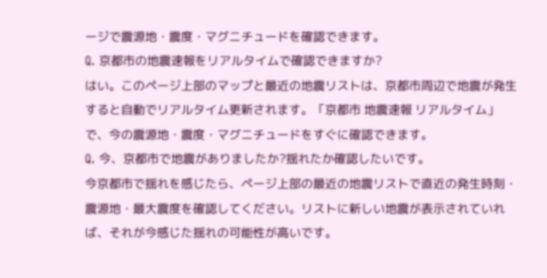ージで震源地・震度・マグニチュードを確認できます。
Q. 京都市の地震速報をリアルタイムで確認できますか?
はい。このページ上部のマップと最近の地震リストは、京都市周辺で地震が発生すると自動でリアルタイム更新されます。「京都市 地震速報 リアルタイム」で、今の震源地・震度・マグニチュードをすぐに確認できます。
Q. 今、京都市で地震がありましたか?揺れたか確認したいです。
今京都市で揺れを感じたら、ページ上部の最近の地震リストで直近の発生時刻・震源地・最大震度を確認してください。リストに新しい地震が表示されていれば、それが今感じた揺れの可能性が高いです。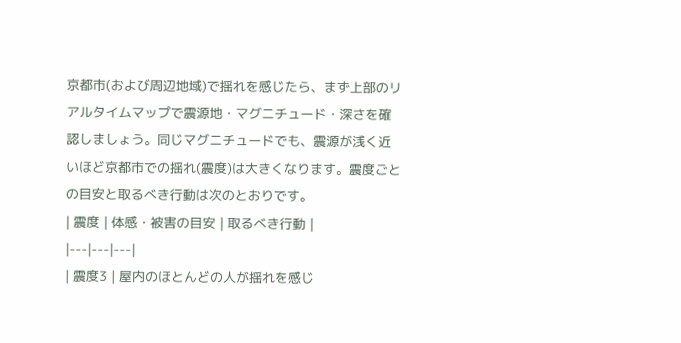京都市(および周辺地域)で揺れを感じたら、まず上部のリアルタイムマップで震源地・マグニチュード・深さを確認しましょう。同じマグニチュードでも、震源が浅く近いほど京都市での揺れ(震度)は大きくなります。震度ごとの目安と取るべき行動は次のとおりです。
| 震度 | 体感・被害の目安 | 取るべき行動 |
|---|---|---|
| 震度3 | 屋内のほとんどの人が揺れを感じ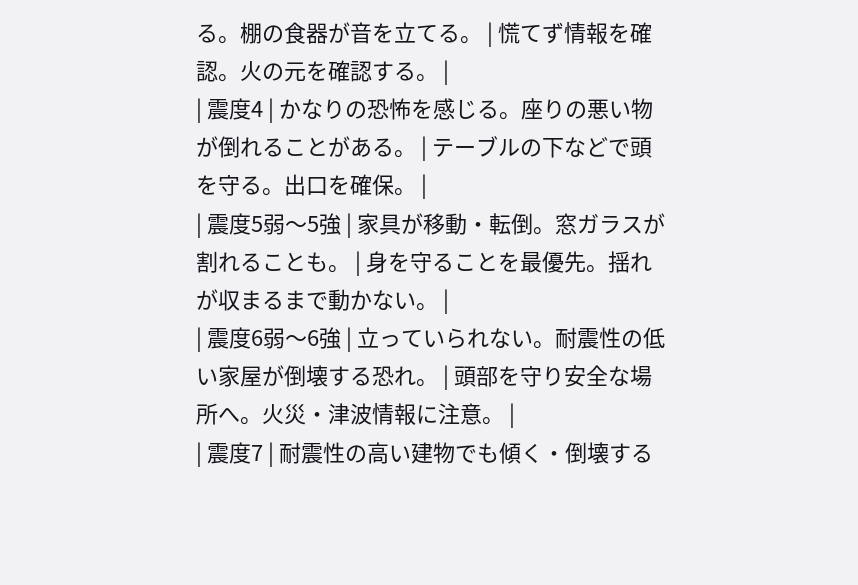る。棚の食器が音を立てる。 | 慌てず情報を確認。火の元を確認する。 |
| 震度4 | かなりの恐怖を感じる。座りの悪い物が倒れることがある。 | テーブルの下などで頭を守る。出口を確保。 |
| 震度5弱〜5強 | 家具が移動・転倒。窓ガラスが割れることも。 | 身を守ることを最優先。揺れが収まるまで動かない。 |
| 震度6弱〜6強 | 立っていられない。耐震性の低い家屋が倒壊する恐れ。 | 頭部を守り安全な場所へ。火災・津波情報に注意。 |
| 震度7 | 耐震性の高い建物でも傾く・倒壊する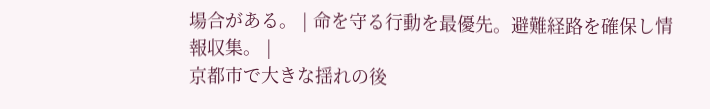場合がある。 | 命を守る行動を最優先。避難経路を確保し情報収集。 |
京都市で大きな揺れの後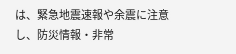は、緊急地震速報や余震に注意し、防災情報・非常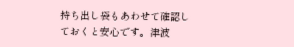持ち出し袋もあわせて確認しておくと安心です。津波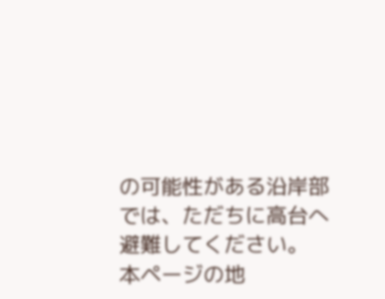の可能性がある沿岸部では、ただちに高台へ避難してください。
本ページの地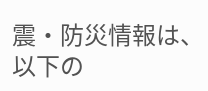震・防災情報は、以下の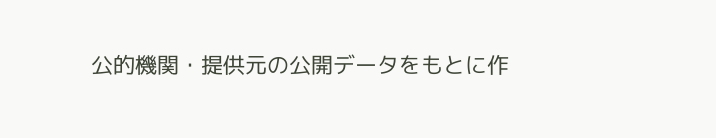公的機関・提供元の公開データをもとに作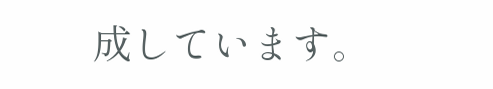成しています。